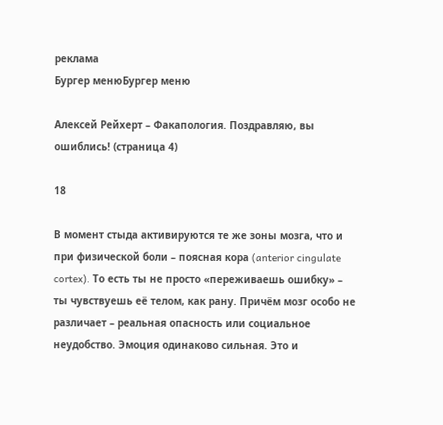реклама
Бургер менюБургер меню

Алексей Рейхерт – Факапология. Поздравляю, вы ошиблись! (страница 4)

18

В момент стыда активируются те же зоны мозга, что и при физической боли – поясная кора (anterior cingulate cortex). То есть ты не просто «переживаешь ошибку» – ты чувствуешь её телом, как рану. Причём мозг особо не различает – реальная опасность или социальное неудобство. Эмоция одинаково сильная. Это и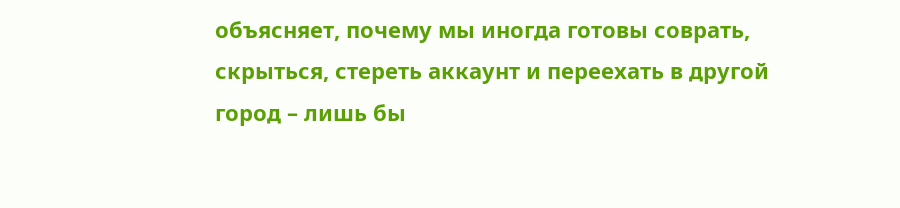объясняет, почему мы иногда готовы соврать, скрыться, стереть аккаунт и переехать в другой город – лишь бы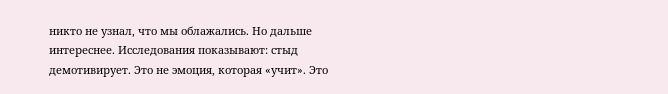никто не узнал, что мы облажались. Но дальше интереснее. Исследования показывают: стыд демотивирует. Это не эмоция, которая «учит». Это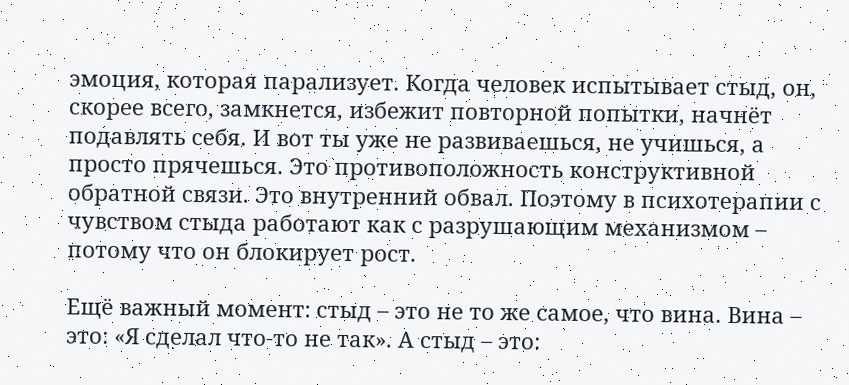эмоция, которая парализует. Когда человек испытывает стыд, он, скорее всего, замкнется, избежит повторной попытки, начнёт подавлять себя. И вот ты уже не развиваешься, не учишься, а просто прячешься. Это противоположность конструктивной обратной связи. Это внутренний обвал. Поэтому в психотерапии с чувством стыда работают как с разрушающим механизмом – потому что он блокирует рост.

Ещё важный момент: стыд – это не то же самое, что вина. Вина – это: «Я сделал что-то не так». А стыд – это: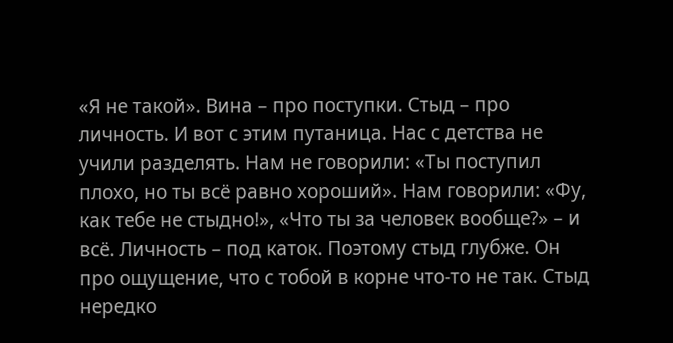«Я не такой». Вина – про поступки. Стыд – про личность. И вот с этим путаница. Нас с детства не учили разделять. Нам не говорили: «Ты поступил плохо, но ты всё равно хороший». Нам говорили: «Фу, как тебе не стыдно!», «Что ты за человек вообще?» – и всё. Личность – под каток. Поэтому стыд глубже. Он про ощущение, что с тобой в корне что-то не так. Стыд нередко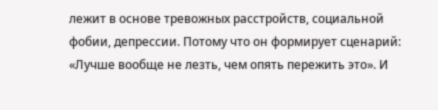лежит в основе тревожных расстройств, социальной фобии, депрессии. Потому что он формирует сценарий: «Лучше вообще не лезть, чем опять пережить это». И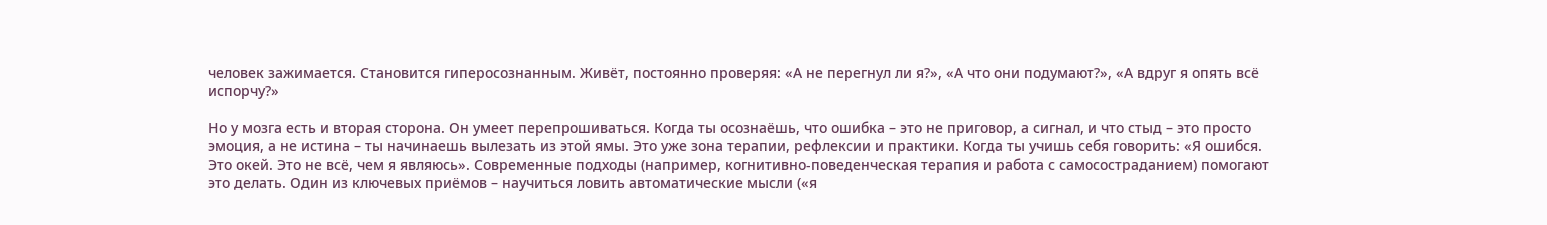человек зажимается. Становится гиперосознанным. Живёт, постоянно проверяя: «А не перегнул ли я?», «А что они подумают?», «А вдруг я опять всё испорчу?»

Но у мозга есть и вторая сторона. Он умеет перепрошиваться. Когда ты осознаёшь, что ошибка – это не приговор, а сигнал, и что стыд – это просто эмоция, а не истина – ты начинаешь вылезать из этой ямы. Это уже зона терапии, рефлексии и практики. Когда ты учишь себя говорить: «Я ошибся. Это окей. Это не всё, чем я являюсь». Современные подходы (например, когнитивно-поведенческая терапия и работа с самосостраданием) помогают это делать. Один из ключевых приёмов – научиться ловить автоматические мысли («я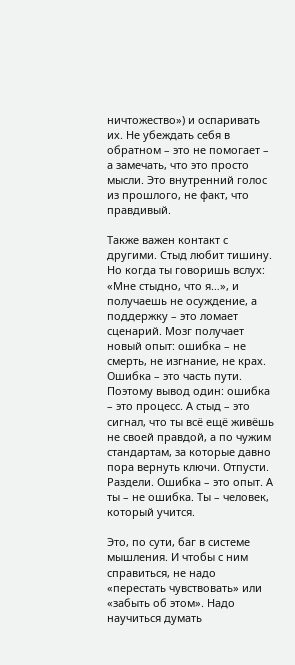ничтожество») и оспаривать их. Не убеждать себя в обратном – это не помогает – а замечать, что это просто мысли. Это внутренний голос из прошлого, не факт, что правдивый.

Также важен контакт с другими. Стыд любит тишину. Но когда ты говоришь вслух: «Мне стыдно, что я…», и получаешь не осуждение, а поддержку – это ломает сценарий. Мозг получает новый опыт: ошибка – не смерть, не изгнание, не крах. Ошибка – это часть пути. Поэтому вывод один: ошибка – это процесс. А стыд – это сигнал, что ты всё ещё живёшь не своей правдой, а по чужим стандартам, за которые давно пора вернуть ключи. Отпусти. Раздели. Ошибка – это опыт. А ты – не ошибка. Ты – человек, который учится.

Это, по сути, баг в системе мышления. И чтобы с ним справиться, не надо «перестать чувствовать» или «забыть об этом». Надо научиться думать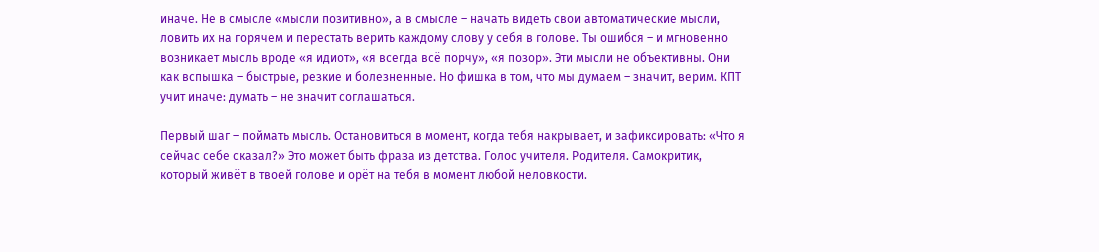иначе. Не в смысле «мысли позитивно», а в смысле – начать видеть свои автоматические мысли, ловить их на горячем и перестать верить каждому слову у себя в голове. Ты ошибся – и мгновенно возникает мысль вроде «я идиот», «я всегда всё порчу», «я позор». Эти мысли не объективны. Они как вспышка – быстрые, резкие и болезненные. Но фишка в том, что мы думаем – значит, верим. КПТ учит иначе: думать – не значит соглашаться.

Первый шаг – поймать мысль. Остановиться в момент, когда тебя накрывает, и зафиксировать: «Что я сейчас себе сказал?» Это может быть фраза из детства. Голос учителя. Родителя. Самокритик, который живёт в твоей голове и орёт на тебя в момент любой неловкости.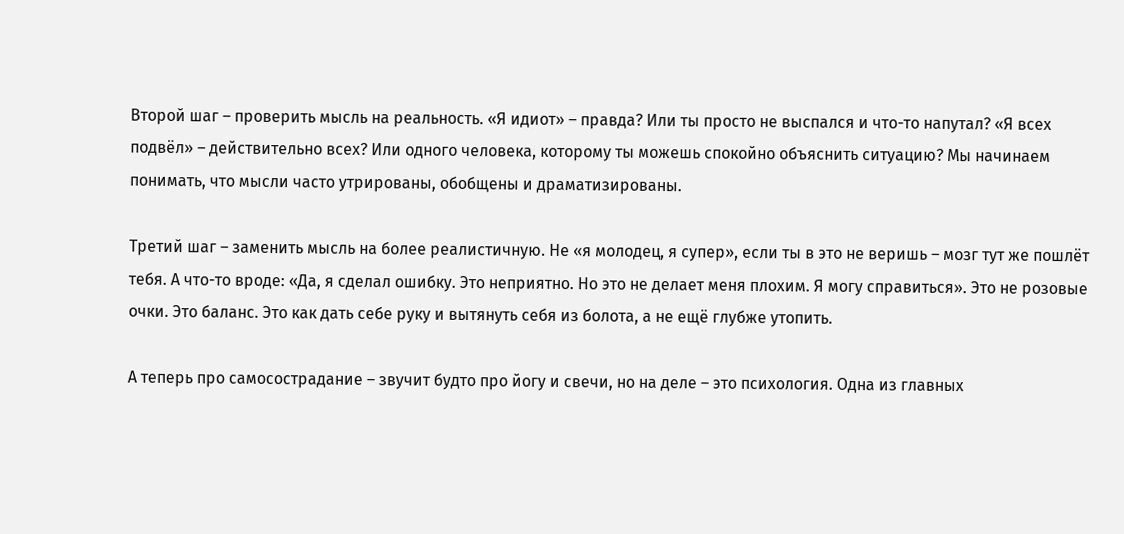Второй шаг – проверить мысль на реальность. «Я идиот» – правда? Или ты просто не выспался и что-то напутал? «Я всех подвёл» – действительно всех? Или одного человека, которому ты можешь спокойно объяснить ситуацию? Мы начинаем понимать, что мысли часто утрированы, обобщены и драматизированы.

Третий шаг – заменить мысль на более реалистичную. Не «я молодец, я супер», если ты в это не веришь – мозг тут же пошлёт тебя. А что-то вроде: «Да, я сделал ошибку. Это неприятно. Но это не делает меня плохим. Я могу справиться». Это не розовые очки. Это баланс. Это как дать себе руку и вытянуть себя из болота, а не ещё глубже утопить.

А теперь про самосострадание – звучит будто про йогу и свечи, но на деле – это психология. Одна из главных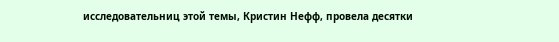исследовательниц этой темы, Кристин Нефф, провела десятки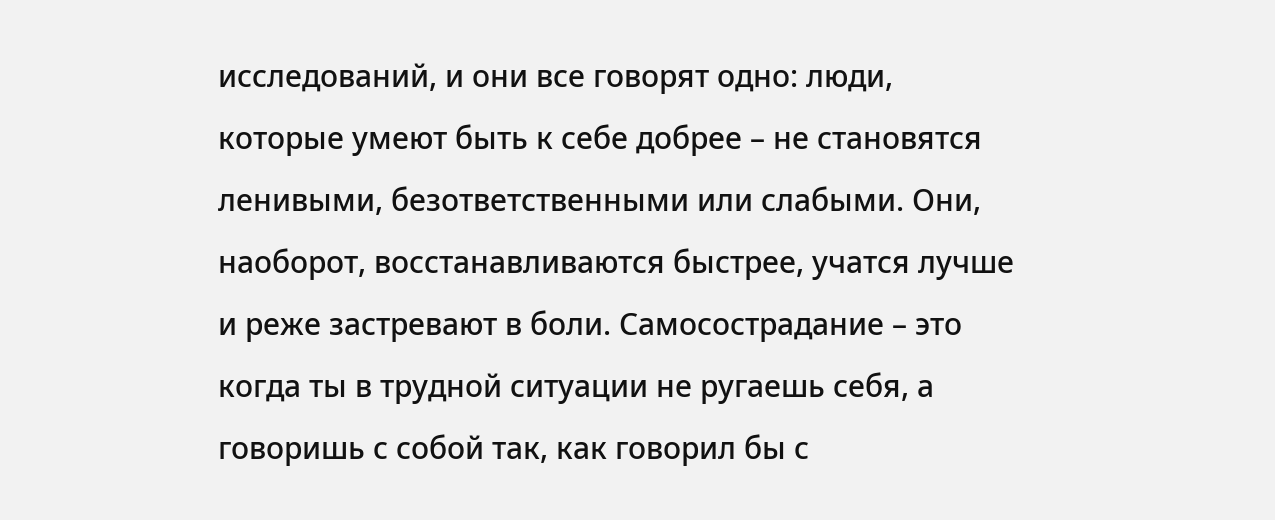исследований, и они все говорят одно: люди, которые умеют быть к себе добрее – не становятся ленивыми, безответственными или слабыми. Они, наоборот, восстанавливаются быстрее, учатся лучше и реже застревают в боли. Самосострадание – это когда ты в трудной ситуации не ругаешь себя, а говоришь с собой так, как говорил бы с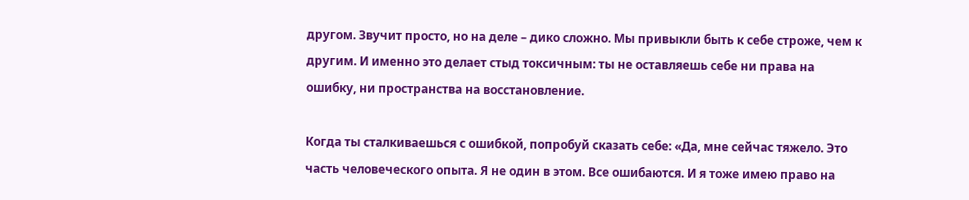другом. Звучит просто, но на деле – дико сложно. Мы привыкли быть к себе строже, чем к другим. И именно это делает стыд токсичным: ты не оставляешь себе ни права на ошибку, ни пространства на восстановление.

Когда ты сталкиваешься с ошибкой, попробуй сказать себе: «Да, мне сейчас тяжело. Это часть человеческого опыта. Я не один в этом. Все ошибаются. И я тоже имею право на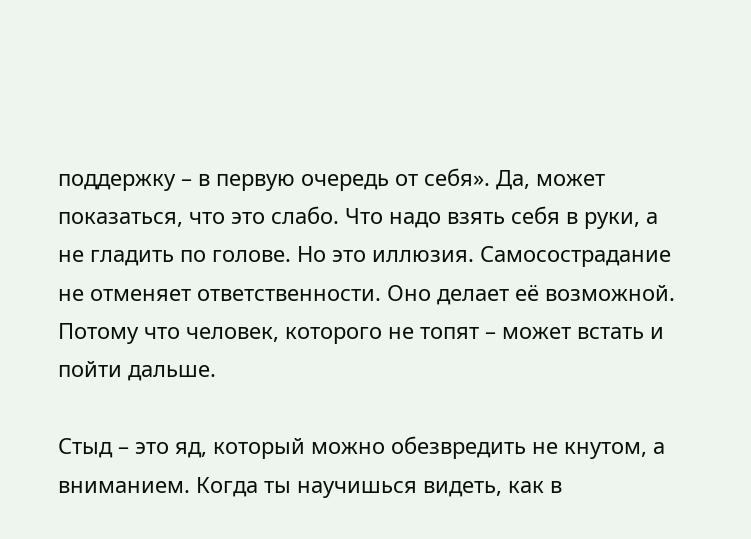поддержку – в первую очередь от себя». Да, может показаться, что это слабо. Что надо взять себя в руки, а не гладить по голове. Но это иллюзия. Самосострадание не отменяет ответственности. Оно делает её возможной. Потому что человек, которого не топят – может встать и пойти дальше.

Стыд – это яд, который можно обезвредить не кнутом, а вниманием. Когда ты научишься видеть, как в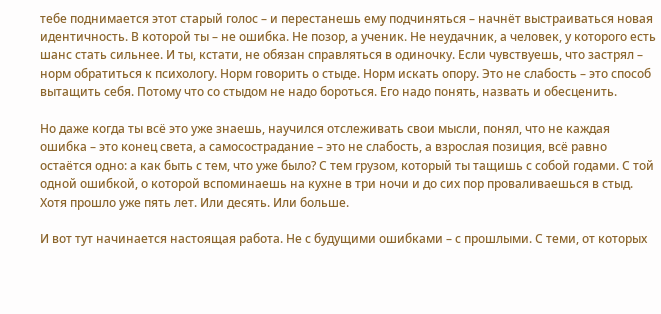тебе поднимается этот старый голос – и перестанешь ему подчиняться – начнёт выстраиваться новая идентичность. В которой ты – не ошибка. Не позор, а ученик. Не неудачник, а человек, у которого есть шанс стать сильнее. И ты, кстати, не обязан справляться в одиночку. Если чувствуешь, что застрял – норм обратиться к психологу. Норм говорить о стыде. Норм искать опору. Это не слабость – это способ вытащить себя. Потому что со стыдом не надо бороться. Его надо понять, назвать и обесценить.

Но даже когда ты всё это уже знаешь, научился отслеживать свои мысли, понял, что не каждая ошибка – это конец света, а самосострадание – это не слабость, а взрослая позиция, всё равно остаётся одно: а как быть с тем, что уже было? С тем грузом, который ты тащишь с собой годами. С той одной ошибкой, о которой вспоминаешь на кухне в три ночи и до сих пор проваливаешься в стыд. Хотя прошло уже пять лет. Или десять. Или больше.

И вот тут начинается настоящая работа. Не с будущими ошибками – с прошлыми. С теми, от которых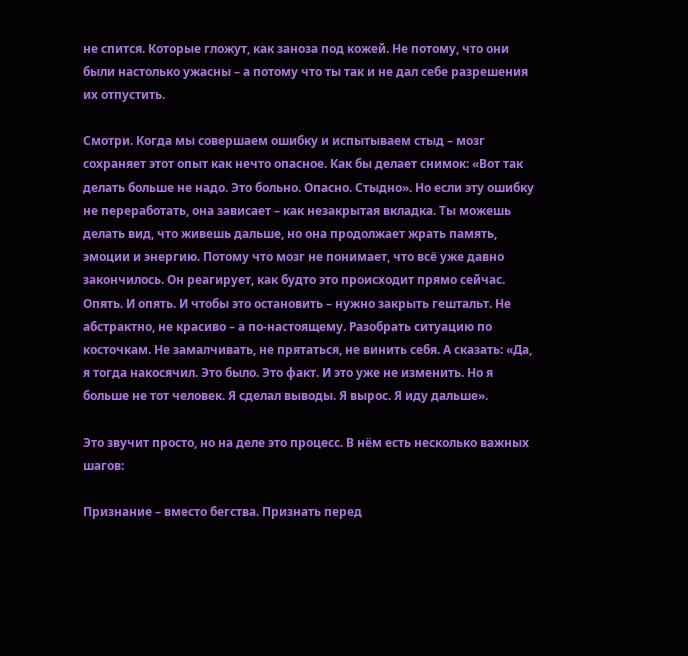не спится. Которые гложут, как заноза под кожей. Не потому, что они были настолько ужасны – а потому что ты так и не дал себе разрешения их отпустить.

Смотри. Когда мы совершаем ошибку и испытываем стыд – мозг сохраняет этот опыт как нечто опасное. Как бы делает снимок: «Вот так делать больше не надо. Это больно. Опасно. Стыдно». Но если эту ошибку не переработать, она зависает – как незакрытая вкладка. Ты можешь делать вид, что живешь дальше, но она продолжает жрать память, эмоции и энергию. Потому что мозг не понимает, что всё уже давно закончилось. Он реагирует, как будто это происходит прямо сейчас. Опять. И опять. И чтобы это остановить – нужно закрыть гештальт. Не абстрактно, не красиво – а по-настоящему. Разобрать ситуацию по косточкам. Не замалчивать, не прятаться, не винить себя. А сказать: «Да, я тогда накосячил. Это было. Это факт. И это уже не изменить. Но я больше не тот человек. Я сделал выводы. Я вырос. Я иду дальше».

Это звучит просто, но на деле это процесс. В нём есть несколько важных шагов:

Признание – вместо бегства. Признать перед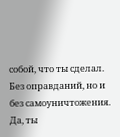собой, что ты сделал. Без оправданий, но и без самоуничтожения. Да, ты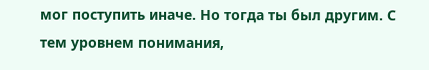мог поступить иначе. Но тогда ты был другим. С тем уровнем понимания,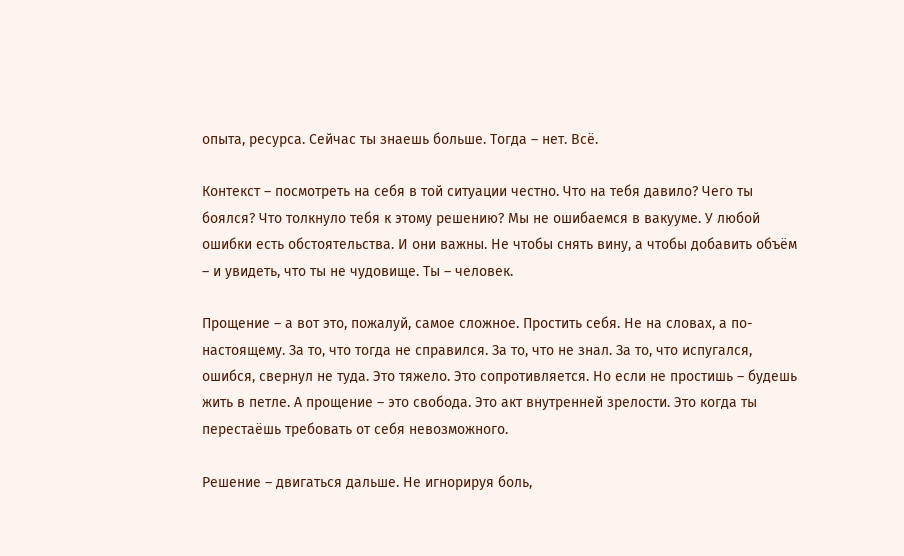опыта, ресурса. Сейчас ты знаешь больше. Тогда – нет. Всё.

Контекст – посмотреть на себя в той ситуации честно. Что на тебя давило? Чего ты боялся? Что толкнуло тебя к этому решению? Мы не ошибаемся в вакууме. У любой ошибки есть обстоятельства. И они важны. Не чтобы снять вину, а чтобы добавить объём – и увидеть, что ты не чудовище. Ты – человек.

Прощение – а вот это, пожалуй, самое сложное. Простить себя. Не на словах, а по-настоящему. За то, что тогда не справился. За то, что не знал. За то, что испугался, ошибся, свернул не туда. Это тяжело. Это сопротивляется. Но если не простишь – будешь жить в петле. А прощение – это свобода. Это акт внутренней зрелости. Это когда ты перестаёшь требовать от себя невозможного.

Решение – двигаться дальше. Не игнорируя боль,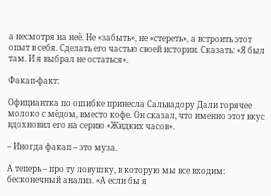а несмотря на неё. Не «забыть», не «стереть», а встроить этот опыт в себя. Сделать его частью своей истории. Сказать: «Я был там. И я выбрал не остаться».

Факап-факт:

Официантка по ошибке принесла Сальвадору Дали горячее молоко с мёдом, вместо кофе. Он сказал, что именно этот вкус вдохновил его на серию «Жидких часов».

– Иногда факап – это муза.

А теперь – про ту ловушку, в которую мы все входим: бесконечный анализ. «А если бы я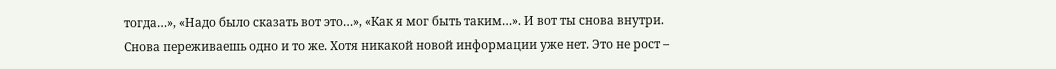тогда…», «Надо было сказать вот это…», «Как я мог быть таким…». И вот ты снова внутри. Снова переживаешь одно и то же. Хотя никакой новой информации уже нет. Это не рост –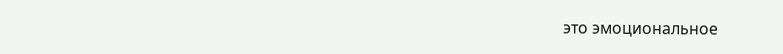это эмоциональное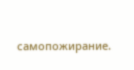самопожирание.